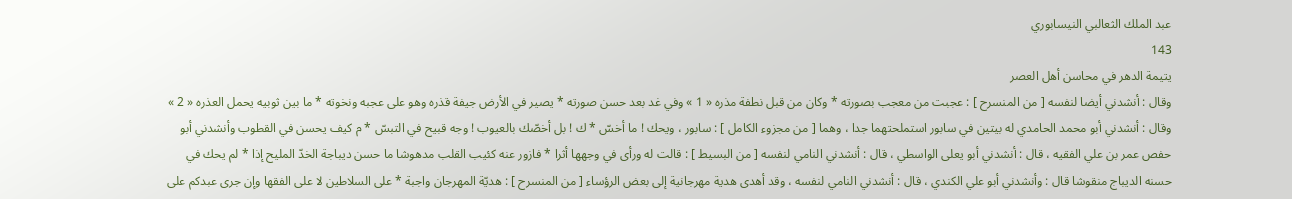عبد الملك الثعالبي النيسابوري
143
يتيمة الدهر في محاسن أهل العصر
وقال : أنشدني أيضا لنفسه [ من المنسرح ] : عجبت من معجب بصورته * وكان من قبل نطفة مذره « 1 » وفي غد بعد حسن صورته * يصير في الأرض جيفة قذره وهو على عجبه ونخوته * ما بين ثوبيه يحمل العذره « 2 » وقال : أنشدني أبو محمد الحامدي له بيتين في سابور استملحتهما جدا ، وهما [ من مجزوء الكامل ] : سابور ، ويحك ! ما أخسّ * ك ! بل أخصّك بالعيوب ! وجه قبيح في التبسّ * م كيف يحسن في القطوب وأنشدني أبو حفص عمر بن علي الفقيه ، قال : أنشدني أبو يعلى الواسطي ، قال : أنشدني النامي لنفسه [ من البسيط ] : قالت له ورأى في وجهها أثرا * فازور عنه كئيب القلب مدهوشا ما حسن ديباجة الخدّ المليح إذا * لم يحك في حسنه الديباج منقوشا قال : وأنشدني أبو علي الكندي ، قال : أنشدني النامي لنفسه ، وقد أهدى هدية مهرجانية إلى بعض الرؤساء [ من المنسرح ] : هديّة المهرجان واجبة * على السلاطين لا على الفقها وإن جرى عبدكم على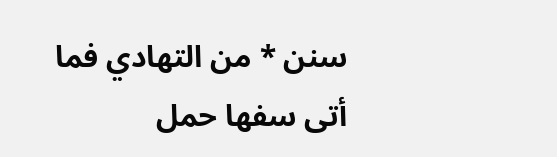سنن * من التهادي فما أتى سفها حمل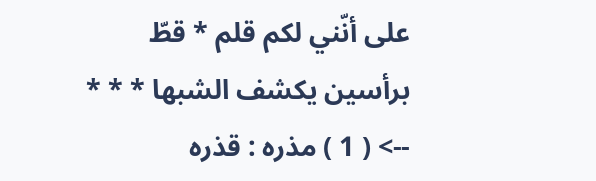على أنّني لكم قلم * قطّ برأسين يكشف الشبها * * *
--> ( 1 ) مذره : قذره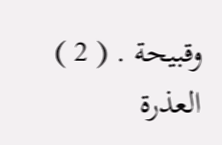وقبيحة . ( 2 ) العذرة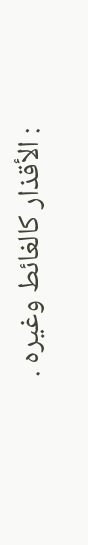: الأقذار كالغائط وغيره .